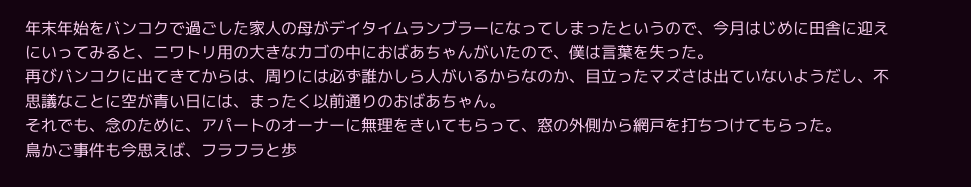年末年始をバンコクで過ごした家人の母がデイタイムランブラーになってしまったというので、今月はじめに田舎に迎えにいってみると、ニワトリ用の大きなカゴの中におばあちゃんがいたので、僕は言葉を失った。
再びバンコクに出てきてからは、周りには必ず誰かしら人がいるからなのか、目立ったマズさは出ていないようだし、不思議なことに空が青い日には、まったく以前通りのおばあちゃん。
それでも、念のために、アパートのオーナーに無理をきいてもらって、窓の外側から網戸を打ちつけてもらった。
鳥かご事件も今思えば、フラフラと歩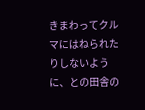きまわってクルマにはねられたりしないように、との田舎の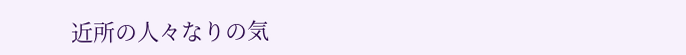近所の人々なりの気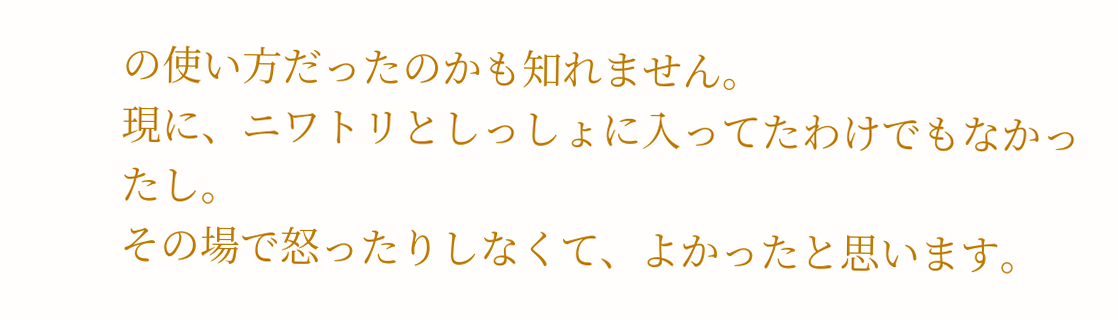の使い方だったのかも知れません。
現に、ニワトリとしっしょに入ってたわけでもなかったし。
その場で怒ったりしなくて、よかったと思います。